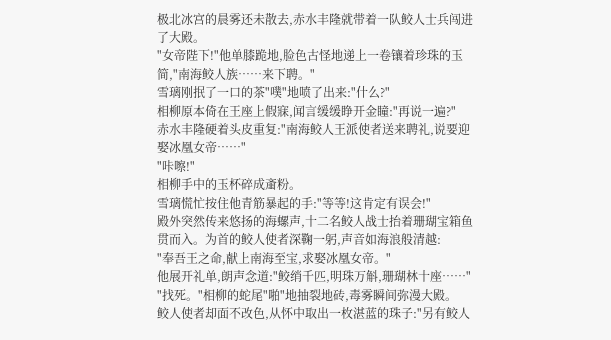极北冰宫的晨雾还未散去,赤水丰隆就带着一队鲛人士兵闯进了大殿。
"女帝陛下!"他单膝跪地,脸色古怪地递上一卷镶着珍珠的玉简,"南海鲛人族……来下聘。"
雪璃刚抿了一口的茶"噗"地喷了出来:"什么?"
相柳原本倚在王座上假寐,闻言缓缓睁开金瞳:"再说一遍?"
赤水丰隆硬着头皮重复:"南海鲛人王派使者送来聘礼,说要迎娶冰凰女帝……"
"咔嚓!"
相柳手中的玉杯碎成齑粉。
雪璃慌忙按住他青筋暴起的手:"等等!这肯定有误会!"
殿外突然传来悠扬的海螺声,十二名鲛人战士抬着珊瑚宝箱鱼贯而入。为首的鲛人使者深鞠一躬,声音如海浪般清越:
"奉吾王之命,献上南海至宝,求娶冰凰女帝。"
他展开礼单,朗声念道:"鲛绡千匹,明珠万斛,珊瑚林十座……"
"找死。"相柳的蛇尾"啪"地抽裂地砖,毒雾瞬间弥漫大殿。
鲛人使者却面不改色,从怀中取出一枚湛蓝的珠子:"另有鲛人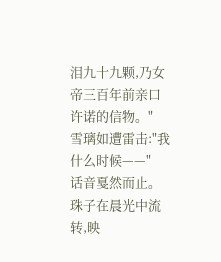泪九十九颗,乃女帝三百年前亲口许诺的信物。"
雪璃如遭雷击:"我什么时候——"
话音戛然而止。
珠子在晨光中流转,映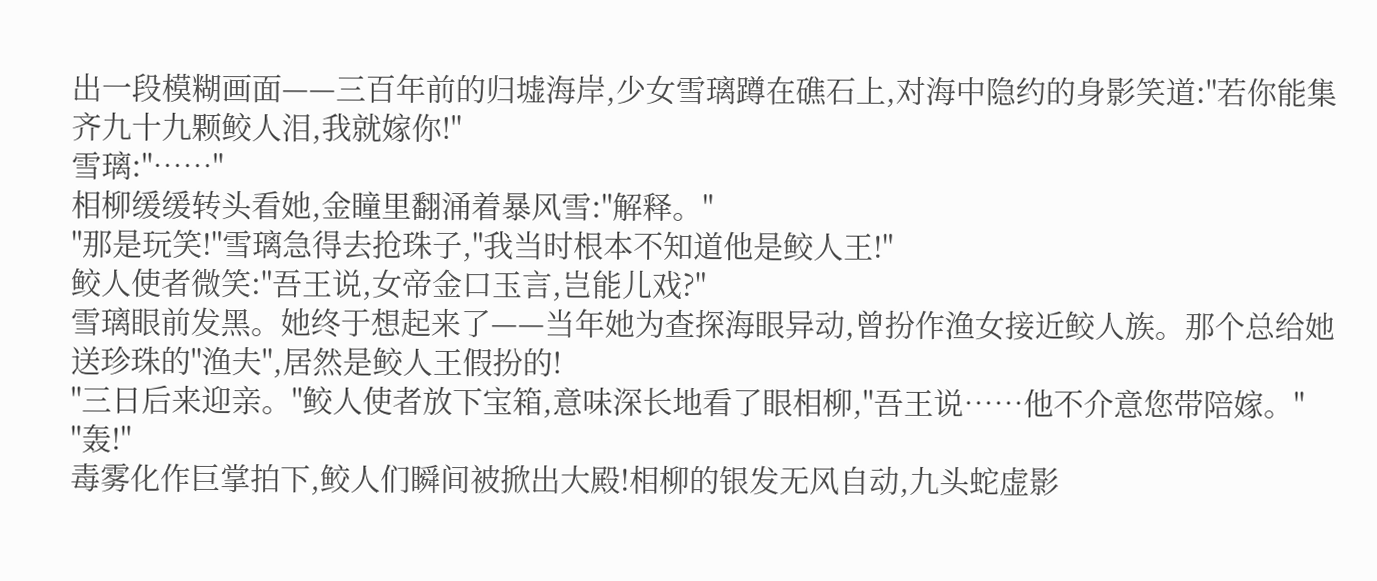出一段模糊画面——三百年前的归墟海岸,少女雪璃蹲在礁石上,对海中隐约的身影笑道:"若你能集齐九十九颗鲛人泪,我就嫁你!"
雪璃:"……"
相柳缓缓转头看她,金瞳里翻涌着暴风雪:"解释。"
"那是玩笑!"雪璃急得去抢珠子,"我当时根本不知道他是鲛人王!"
鲛人使者微笑:"吾王说,女帝金口玉言,岂能儿戏?"
雪璃眼前发黑。她终于想起来了——当年她为查探海眼异动,曾扮作渔女接近鲛人族。那个总给她送珍珠的"渔夫",居然是鲛人王假扮的!
"三日后来迎亲。"鲛人使者放下宝箱,意味深长地看了眼相柳,"吾王说……他不介意您带陪嫁。"
"轰!"
毒雾化作巨掌拍下,鲛人们瞬间被掀出大殿!相柳的银发无风自动,九头蛇虚影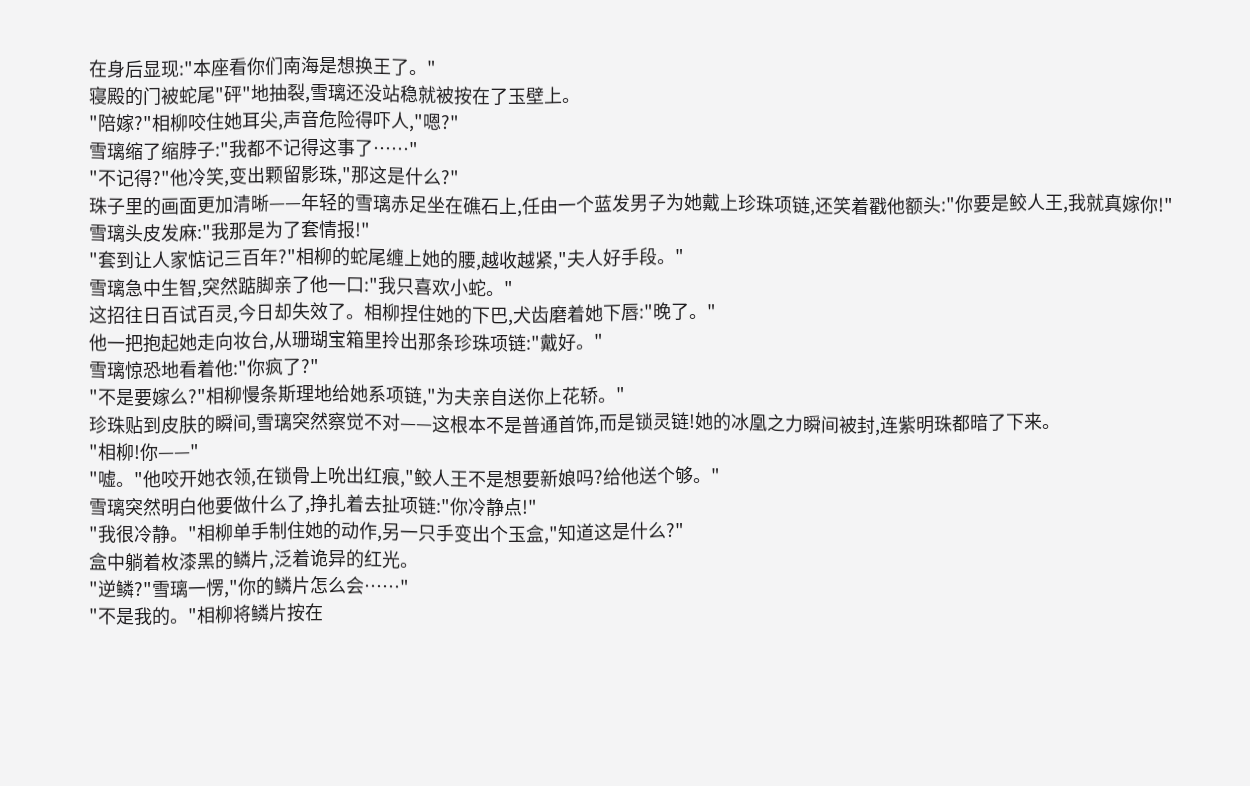在身后显现:"本座看你们南海是想换王了。"
寝殿的门被蛇尾"砰"地抽裂,雪璃还没站稳就被按在了玉壁上。
"陪嫁?"相柳咬住她耳尖,声音危险得吓人,"嗯?"
雪璃缩了缩脖子:"我都不记得这事了……"
"不记得?"他冷笑,变出颗留影珠,"那这是什么?"
珠子里的画面更加清晰——年轻的雪璃赤足坐在礁石上,任由一个蓝发男子为她戴上珍珠项链,还笑着戳他额头:"你要是鲛人王,我就真嫁你!"
雪璃头皮发麻:"我那是为了套情报!"
"套到让人家惦记三百年?"相柳的蛇尾缠上她的腰,越收越紧,"夫人好手段。"
雪璃急中生智,突然踮脚亲了他一口:"我只喜欢小蛇。"
这招往日百试百灵,今日却失效了。相柳捏住她的下巴,犬齿磨着她下唇:"晚了。"
他一把抱起她走向妆台,从珊瑚宝箱里拎出那条珍珠项链:"戴好。"
雪璃惊恐地看着他:"你疯了?"
"不是要嫁么?"相柳慢条斯理地给她系项链,"为夫亲自送你上花轿。"
珍珠贴到皮肤的瞬间,雪璃突然察觉不对——这根本不是普通首饰,而是锁灵链!她的冰凰之力瞬间被封,连紫明珠都暗了下来。
"相柳!你——"
"嘘。"他咬开她衣领,在锁骨上吮出红痕,"鲛人王不是想要新娘吗?给他送个够。"
雪璃突然明白他要做什么了,挣扎着去扯项链:"你冷静点!"
"我很冷静。"相柳单手制住她的动作,另一只手变出个玉盒,"知道这是什么?"
盒中躺着枚漆黑的鳞片,泛着诡异的红光。
"逆鳞?"雪璃一愣,"你的鳞片怎么会……"
"不是我的。"相柳将鳞片按在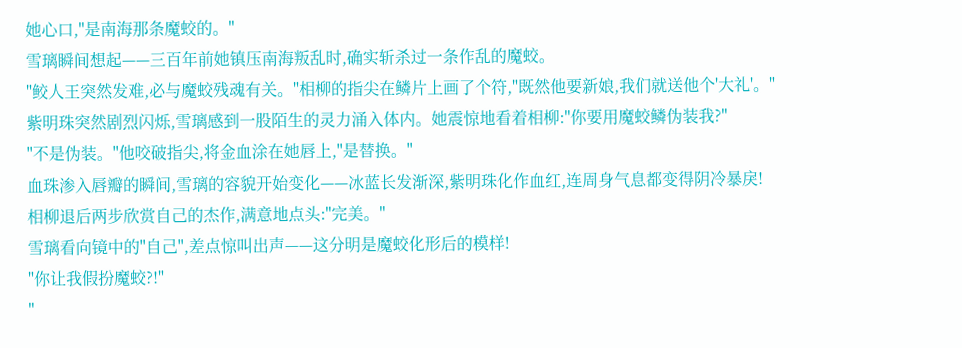她心口,"是南海那条魔蛟的。"
雪璃瞬间想起——三百年前她镇压南海叛乱时,确实斩杀过一条作乱的魔蛟。
"鲛人王突然发难,必与魔蛟残魂有关。"相柳的指尖在鳞片上画了个符,"既然他要新娘,我们就送他个'大礼'。"
紫明珠突然剧烈闪烁,雪璃感到一股陌生的灵力涌入体内。她震惊地看着相柳:"你要用魔蛟鳞伪装我?"
"不是伪装。"他咬破指尖,将金血涂在她唇上,"是替换。"
血珠渗入唇瓣的瞬间,雪璃的容貌开始变化——冰蓝长发渐深,紫明珠化作血红,连周身气息都变得阴冷暴戾!
相柳退后两步欣赏自己的杰作,满意地点头:"完美。"
雪璃看向镜中的"自己",差点惊叫出声——这分明是魔蛟化形后的模样!
"你让我假扮魔蛟?!"
"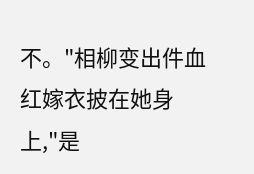不。"相柳变出件血红嫁衣披在她身上,"是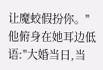让魔蛟假扮你。"
他俯身在她耳边低语:"大婚当日,当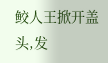鲛人王掀开盖头,发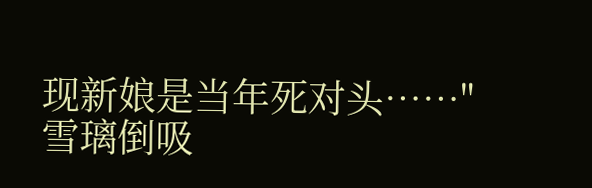现新娘是当年死对头……"
雪璃倒吸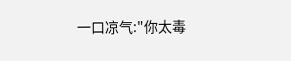一口凉气:"你太毒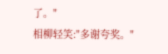了。"
相柳轻笑:"多谢夸奖。"